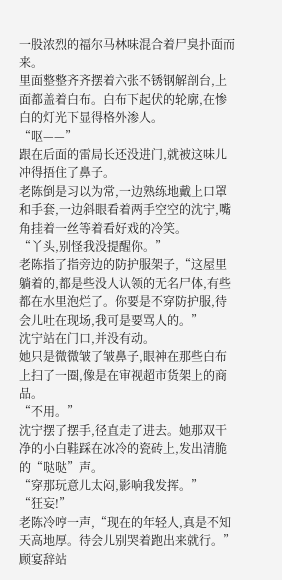一股浓烈的福尔马林味混合着尸臭扑面而来。
里面整整齐齐摆着六张不锈钢解剖台,上面都盖着白布。白布下起伏的轮廓,在惨白的灯光下显得格外渗人。
“呕——”
跟在后面的雷局长还没进门,就被这味儿冲得捂住了鼻子。
老陈倒是习以为常,一边熟练地戴上口罩和手套,一边斜眼看着两手空空的沈宁,嘴角挂着一丝等着看好戏的冷笑。
“丫头,别怪我没提醒你。”
老陈指了指旁边的防护服架子,“这屋里躺着的,都是些没人认领的无名尸体,有些都在水里泡烂了。你要是不穿防护服,待会儿吐在现场,我可是要骂人的。”
沈宁站在门口,并没有动。
她只是微微皱了皱鼻子,眼神在那些白布上扫了一圈,像是在审视超市货架上的商品。
“不用。”
沈宁摆了摆手,径直走了进去。她那双干净的小白鞋踩在冰冷的瓷砖上,发出清脆的“哒哒”声。
“穿那玩意儿太闷,影响我发挥。”
“狂妄!”
老陈冷哼一声,“现在的年轻人,真是不知天高地厚。待会儿别哭着跑出来就行。”
顾宴辞站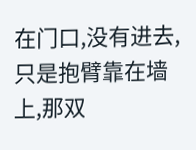在门口,没有进去,只是抱臂靠在墙上,那双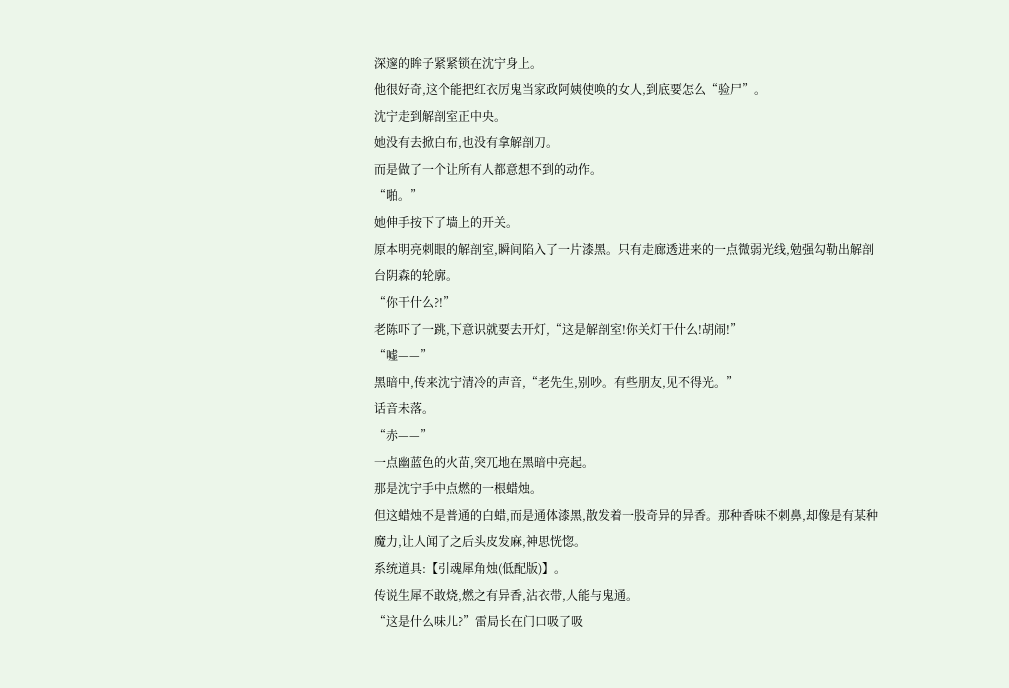深邃的眸子紧紧锁在沈宁身上。
他很好奇,这个能把红衣厉鬼当家政阿姨使唤的女人,到底要怎么“验尸”。
沈宁走到解剖室正中央。
她没有去掀白布,也没有拿解剖刀。
而是做了一个让所有人都意想不到的动作。
“啪。”
她伸手按下了墙上的开关。
原本明亮刺眼的解剖室,瞬间陷入了一片漆黑。只有走廊透进来的一点微弱光线,勉强勾勒出解剖台阴森的轮廓。
“你干什么?!”
老陈吓了一跳,下意识就要去开灯,“这是解剖室!你关灯干什么!胡闹!”
“嘘——”
黑暗中,传来沈宁清冷的声音,“老先生,别吵。有些朋友,见不得光。”
话音未落。
“赤——”
一点幽蓝色的火苗,突兀地在黑暗中亮起。
那是沈宁手中点燃的一根蜡烛。
但这蜡烛不是普通的白蜡,而是通体漆黑,散发着一股奇异的异香。那种香味不刺鼻,却像是有某种魔力,让人闻了之后头皮发麻,神思恍惚。
系统道具:【引魂犀角烛(低配版)】。
传说生犀不敢烧,燃之有异香,沾衣带,人能与鬼通。
“这是什么味儿?”雷局长在门口吸了吸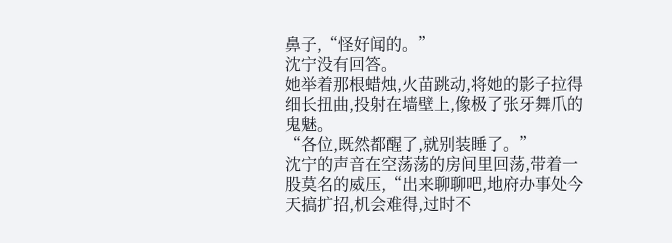鼻子,“怪好闻的。”
沈宁没有回答。
她举着那根蜡烛,火苗跳动,将她的影子拉得细长扭曲,投射在墙壁上,像极了张牙舞爪的鬼魅。
“各位,既然都醒了,就别装睡了。”
沈宁的声音在空荡荡的房间里回荡,带着一股莫名的威压,“出来聊聊吧,地府办事处今天搞扩招,机会难得,过时不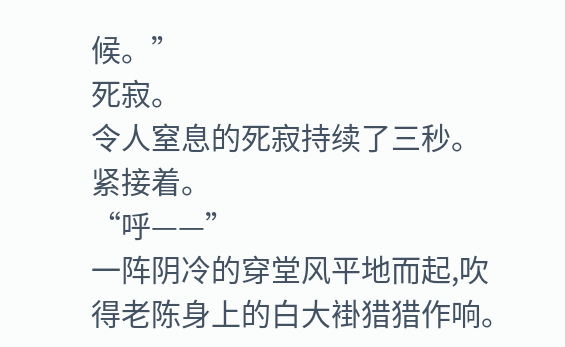候。”
死寂。
令人窒息的死寂持续了三秒。
紧接着。
“呼——”
一阵阴冷的穿堂风平地而起,吹得老陈身上的白大褂猎猎作响。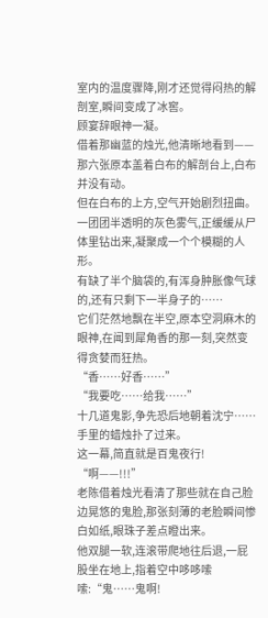室内的温度骤降,刚才还觉得闷热的解剖室,瞬间变成了冰窖。
顾宴辞眼神一凝。
借着那幽蓝的烛光,他清晰地看到——
那六张原本盖着白布的解剖台上,白布并没有动。
但在白布的上方,空气开始剧烈扭曲。
一团团半透明的灰色雾气,正缓缓从尸体里钻出来,凝聚成一个个模糊的人形。
有缺了半个脑袋的,有浑身肿胀像气球的,还有只剩下一半身子的……
它们茫然地飘在半空,原本空洞麻木的眼神,在闻到犀角香的那一刻,突然变得贪婪而狂热。
“香……好香……”
“我要吃……给我……”
十几道鬼影,争先恐后地朝着沈宁……手里的蜡烛扑了过来。
这一幕,简直就是百鬼夜行!
“啊——!!!”
老陈借着烛光看清了那些就在自己脸边晃悠的鬼脸,那张刻薄的老脸瞬间惨白如纸,眼珠子差点瞪出来。
他双腿一软,连滚带爬地往后退,一屁股坐在地上,指着空中哆哆嗦嗦:“鬼……鬼啊!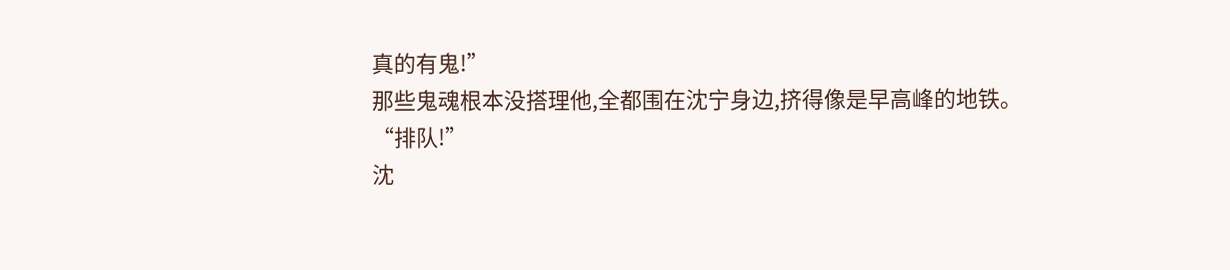真的有鬼!”
那些鬼魂根本没搭理他,全都围在沈宁身边,挤得像是早高峰的地铁。
“排队!”
沈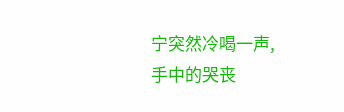宁突然冷喝一声,手中的哭丧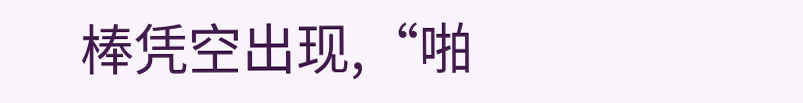棒凭空出现,“啪